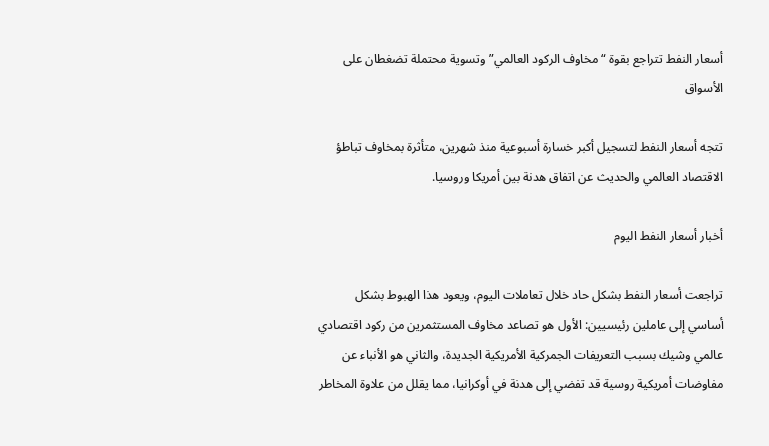أسعار النفط تتراجع بقوة “مخاوف الركود العالمي” وتسوية محتملة تضغطان على الأسواق

تتجه أسعار النفط لتسجيل أكبر خسارة أسبوعية منذ شهرين، متأثرة بمخاوف تباطؤ الاقتصاد العالمي والحديث عن اتفاق هدنة بين أمريكا وروسيا.

أخبار أسعار النفط اليوم

تراجعت أسعار النفط بشكل حاد خلال تعاملات اليوم، ويعود هذا الهبوط بشكل أساسي إلى عاملين رئيسيين: الأول هو تصاعد مخاوف المستثمرين من ركود اقتصادي عالمي وشيك بسبب التعريفات الجمركية الأمريكية الجديدة، والثاني هو الأنباء عن مفاوضات أمريكية روسية قد تفضي إلى هدنة في أوكرانيا، مما يقلل من علاوة المخاطر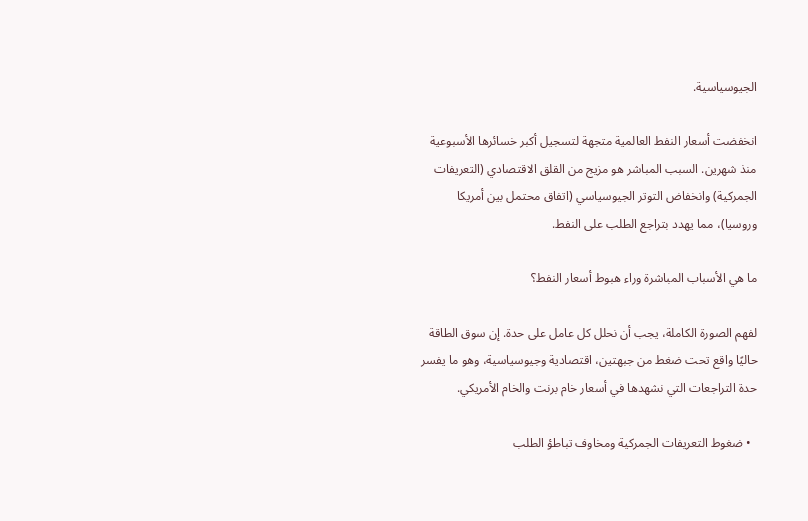الجيوسياسية.

انخفضت أسعار النفط العالمية متجهة لتسجيل أكبر خسائرها الأسبوعية منذ شهرين. السبب المباشر هو مزيج من القلق الاقتصادي (التعريفات الجمركية) وانخفاض التوتر الجيوسياسي (اتفاق محتمل بين أمريكا وروسيا)، مما يهدد بتراجع الطلب على النفط.

ما هي الأسباب المباشرة وراء هبوط أسعار النفط؟

لفهم الصورة الكاملة، يجب أن نحلل كل عامل على حدة. إن سوق الطاقة حاليًا واقع تحت ضغط من جبهتين، اقتصادية وجيوسياسية، وهو ما يفسر حدة التراجعات التي نشهدها في أسعار خام برنت والخام الأمريكي.

  • ضغوط التعريفات الجمركية ومخاوف تباطؤ الطلب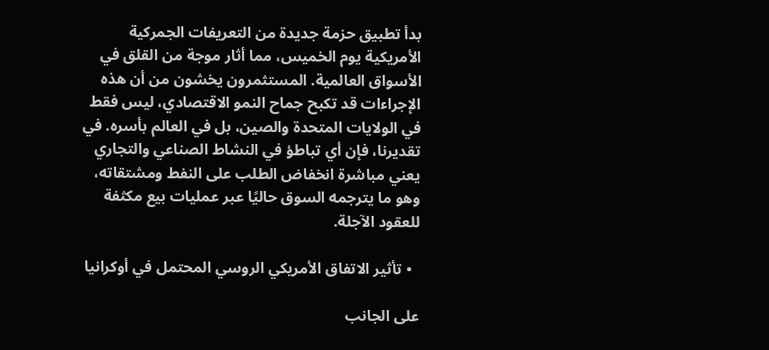بدأ تطبيق حزمة جديدة من التعريفات الجمركية الأمريكية يوم الخميس، مما أثار موجة من القلق في الأسواق العالمية. المستثمرون يخشون من أن هذه الإجراءات قد تكبح جماح النمو الاقتصادي، ليس فقط في الولايات المتحدة والصين، بل في العالم بأسره. في تقديرنا، فإن أي تباطؤ في النشاط الصناعي والتجاري يعني مباشرة انخفاض الطلب على النفط ومشتقاته، وهو ما يترجمه السوق حاليًا عبر عمليات بيع مكثفة للعقود الآجلة.

  • تأثير الاتفاق الأمريكي الروسي المحتمل في أوكرانيا

على الجانب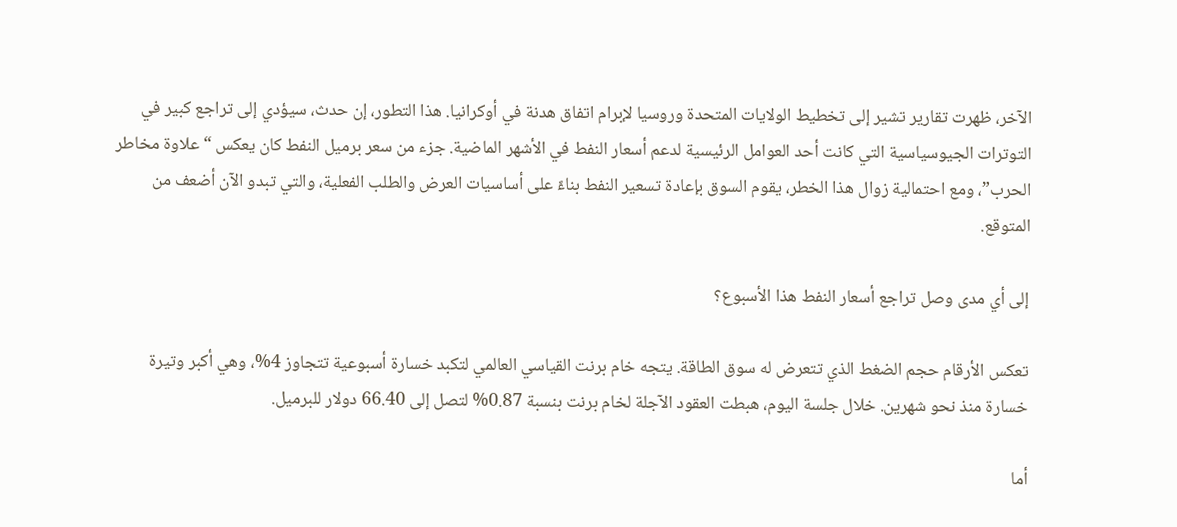الآخر، ظهرت تقارير تشير إلى تخطيط الولايات المتحدة وروسيا لإبرام اتفاق هدنة في أوكرانيا. هذا التطور، إن حدث، سيؤدي إلى تراجع كبير في التوترات الجيوسياسية التي كانت أحد العوامل الرئيسية لدعم أسعار النفط في الأشهر الماضية. جزء من سعر برميل النفط كان يعكس “علاوة مخاطر الحرب”، ومع احتمالية زوال هذا الخطر، يقوم السوق بإعادة تسعير النفط بناءً على أساسيات العرض والطلب الفعلية، والتي تبدو الآن أضعف من المتوقع.

إلى أي مدى وصل تراجع أسعار النفط هذا الأسبوع؟

تعكس الأرقام حجم الضغط الذي تتعرض له سوق الطاقة. يتجه خام برنت القياسي العالمي لتكبد خسارة أسبوعية تتجاوز 4%، وهي أكبر وتيرة خسارة منذ نحو شهرين. خلال جلسة اليوم، هبطت العقود الآجلة لخام برنت بنسبة 0.87% لتصل إلى 66.40 دولار للبرميل.

أما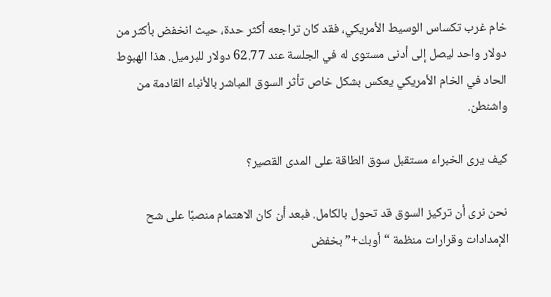خام غرب تكساس الوسيط الأمريكي، فقد كان تراجعه أكثر حدة، حيث انخفض بأكثر من دولار واحد ليصل إلى أدنى مستوى له في الجلسة عند 62.77 دولار للبرميل. هذا الهبوط الحاد في الخام الأمريكي يعكس بشكل خاص تأثر السوق المباشر بالأنباء القادمة من واشنطن.

كيف يرى الخبراء مستقبل سوق الطاقة على المدى القصير؟

نحن نرى أن تركيز السوق قد تحول بالكامل. فبعد أن كان الاهتمام منصبًا على شح الإمدادات وقرارات منظمة “أوبك+” بخفض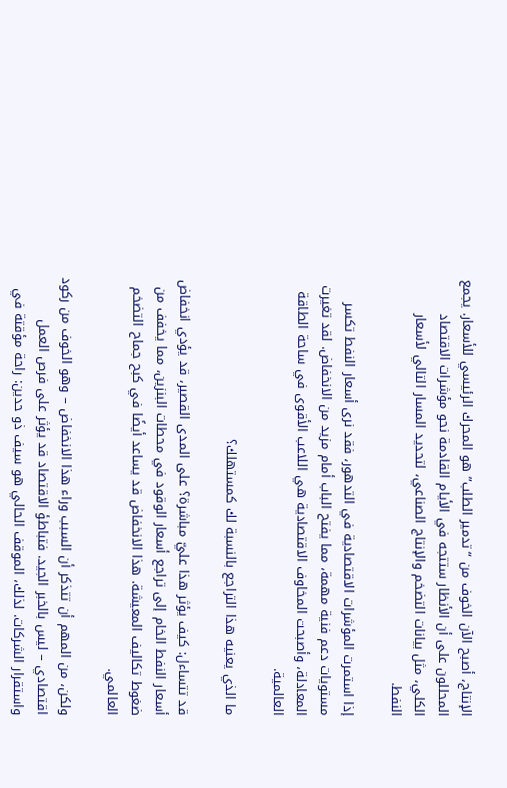الإنتاج، أصبح الآن الخوف من “تدمير الطلب” هو المحرك الرئيسي للأسعار. يجمع المحللون على أن الأنظار ستتجه في الأيام القادمة نحو مؤشرات الاقتصاد الكلي، مثل بيانات التضخم والإنتاج الصناعي، لتحديد المسار التالي لأسعار النفط.

إذا استمرت المؤشرات الاقتصادية في التدهور، فقد نرى أسعار النفط تكسر مستويات دعم فنية مهمة، مما يفتح الباب أمام مزيد من الانخفاض. لقد تغيرت المعادلة، وأصبحت المخاوف الاقتصادية هي اللاعب الأقوى في ساحة الطاقة العالمية.

ما الذي يعنيه هذا التراجع بالنسبة لك كمستهلك؟

قد تتساءل: كيف يؤثر هذا عليّ مباشرة؟ على المدى القصير، قد يؤدي انخفاض أسعار النفط الخام إلى تراجع أسعار الوقود في محطات البنزين، مما يخفف من ضغوط تكاليف المعيشة. هذا الانخفاض قد يساعد أيضًا في كبح جماح التضخم العالمي.

ولكن، من المهم أن تتذكر أن السبب وراء هذا الانخفاض – وهو الخوف من ركود اقتصادي – ليس بالخبر الجيد. فتباطؤ الاقتصاد قد يؤثر على فرص العمل واستقرار الشركات. لذلك، الموقف الحالي هو سيف ذو حدين: راحة مؤقتة في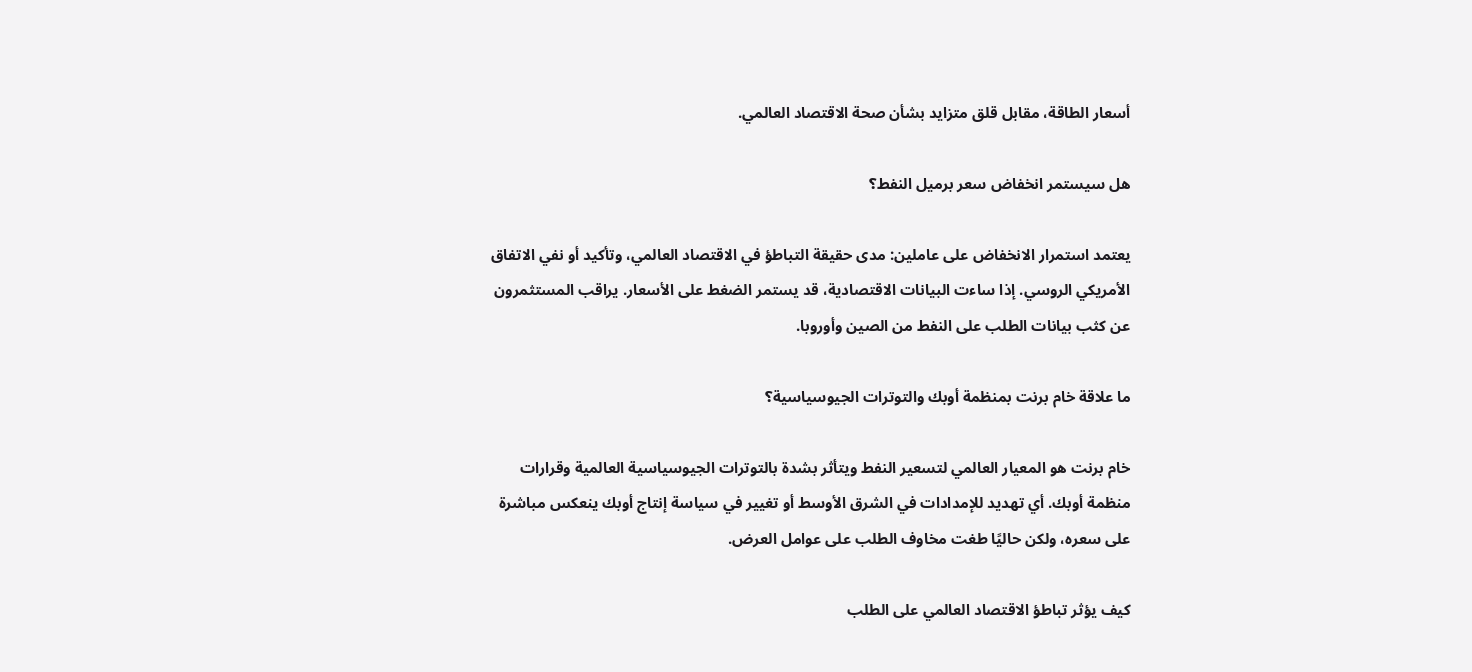أسعار الطاقة، مقابل قلق متزايد بشأن صحة الاقتصاد العالمي.

هل سيستمر انخفاض سعر برميل النفط؟

يعتمد استمرار الانخفاض على عاملين: مدى حقيقة التباطؤ في الاقتصاد العالمي، وتأكيد أو نفي الاتفاق الأمريكي الروسي. إذا ساءت البيانات الاقتصادية، قد يستمر الضغط على الأسعار. يراقب المستثمرون عن كثب بيانات الطلب على النفط من الصين وأوروبا.

ما علاقة خام برنت بمنظمة أوبك والتوترات الجيوسياسية؟

خام برنت هو المعيار العالمي لتسعير النفط ويتأثر بشدة بالتوترات الجيوسياسية العالمية وقرارات منظمة أوبك. أي تهديد للإمدادات في الشرق الأوسط أو تغيير في سياسة إنتاج أوبك ينعكس مباشرة على سعره، ولكن حاليًا طغت مخاوف الطلب على عوامل العرض.

كيف يؤثر تباطؤ الاقتصاد العالمي على الطلب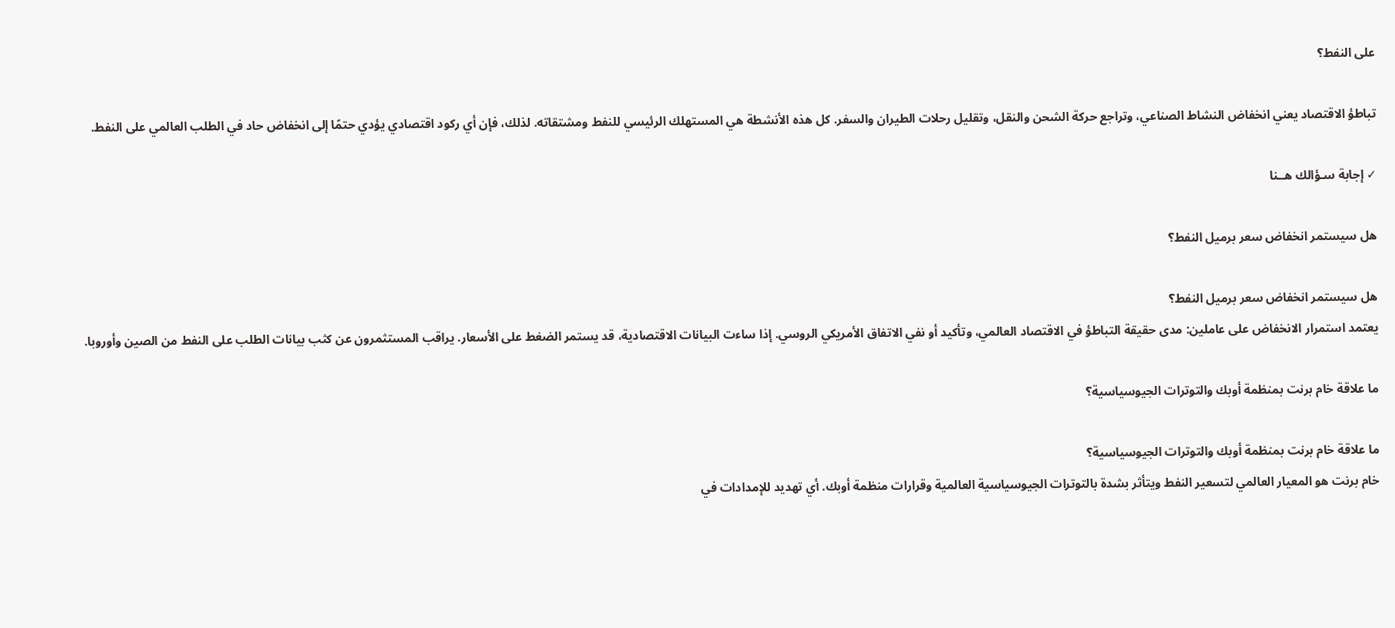على النفط؟

تباطؤ الاقتصاد يعني انخفاض النشاط الصناعي، وتراجع حركة الشحن والنقل، وتقليل رحلات الطيران والسفر. كل هذه الأنشطة هي المستهلك الرئيسي للنفط ومشتقاته. لذلك، فإن أي ركود اقتصادي يؤدي حتمًا إلى انخفاض حاد في الطلب العالمي على النفط.

✓ إجابة سـؤالك هــنا

هل سيستمر انخفاض سعر برميل النفط؟

هل سيستمر انخفاض سعر برميل النفط؟
يعتمد استمرار الانخفاض على عاملين: مدى حقيقة التباطؤ في الاقتصاد العالمي، وتأكيد أو نفي الاتفاق الأمريكي الروسي. إذا ساءت البيانات الاقتصادية، قد يستمر الضغط على الأسعار. يراقب المستثمرون عن كثب بيانات الطلب على النفط من الصين وأوروبا.

ما علاقة خام برنت بمنظمة أوبك والتوترات الجيوسياسية؟

ما علاقة خام برنت بمنظمة أوبك والتوترات الجيوسياسية؟
خام برنت هو المعيار العالمي لتسعير النفط ويتأثر بشدة بالتوترات الجيوسياسية العالمية وقرارات منظمة أوبك. أي تهديد للإمدادات في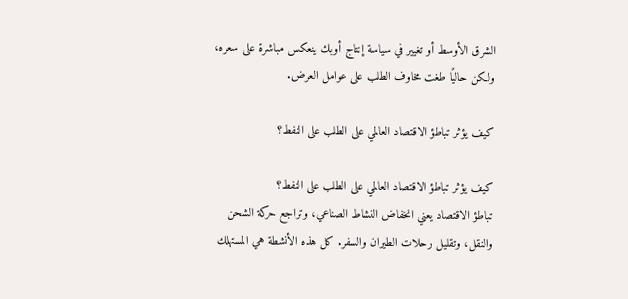الشرق الأوسط أو تغيير في سياسة إنتاج أوبك ينعكس مباشرة على سعره، ولكن حاليًا طغت مخاوف الطلب على عوامل العرض.

كيف يؤثر تباطؤ الاقتصاد العالمي على الطلب على النفط؟

كيف يؤثر تباطؤ الاقتصاد العالمي على الطلب على النفط؟
تباطؤ الاقتصاد يعني انخفاض النشاط الصناعي، وتراجع حركة الشحن والنقل، وتقليل رحلات الطيران والسفر. كل هذه الأنشطة هي المستهلك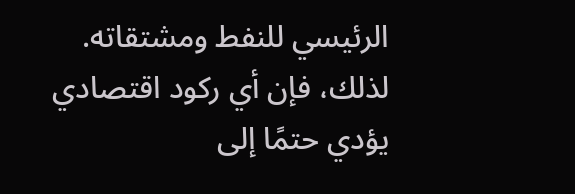الرئيسي للنفط ومشتقاته. لذلك، فإن أي ركود اقتصادي يؤدي حتمًا إلى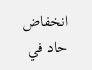انخفاض حاد في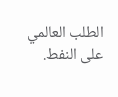الطلب العالمي على النفط.